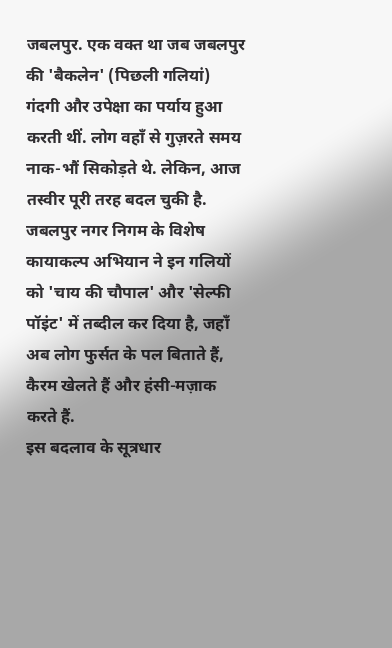जबलपुर. एक वक्त था जब जबलपुर की 'बैकलेन' (पिछली गलियां) गंदगी और उपेक्षा का पर्याय हुआ करती थीं. लोग वहाँ से गुज़रते समय नाक-भौं सिकोड़ते थे. लेकिन, आज तस्वीर पूरी तरह बदल चुकी है. जबलपुर नगर निगम के विशेष कायाकल्प अभियान ने इन गलियों को 'चाय की चौपाल' और 'सेल्फी पॉइंट' में तब्दील कर दिया है, जहाँ अब लोग फुर्सत के पल बिताते हैं, कैरम खेलते हैं और हंसी-मज़ाक करते हैं.
इस बदलाव के सूत्रधार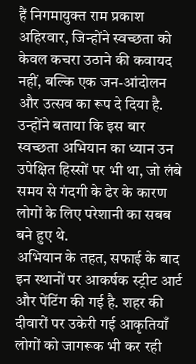हैं निगमायुक्त राम प्रकाश अहिरवार, जिन्होंने स्वच्छता को केवल कचरा उठाने की कवायद नहीं, बल्कि एक जन-आंदोलन और उत्सव का रूप दे दिया है. उन्होंने बताया कि इस बार स्वच्छता अभियान का ध्यान उन उपेक्षित हिस्सों पर भी था, जो लंबे समय से गंदगी के ढेर के कारण लोगों के लिए परेशानी का सबब बने हुए थे.
अभियान के तहत, सफाई के बाद इन स्थानों पर आकर्षक स्ट्रीट आर्ट और पेंटिंग की गई है. शहर की दीवारों पर उकेरी गई आकृतियाँ लोगों को जागरूक भी कर रही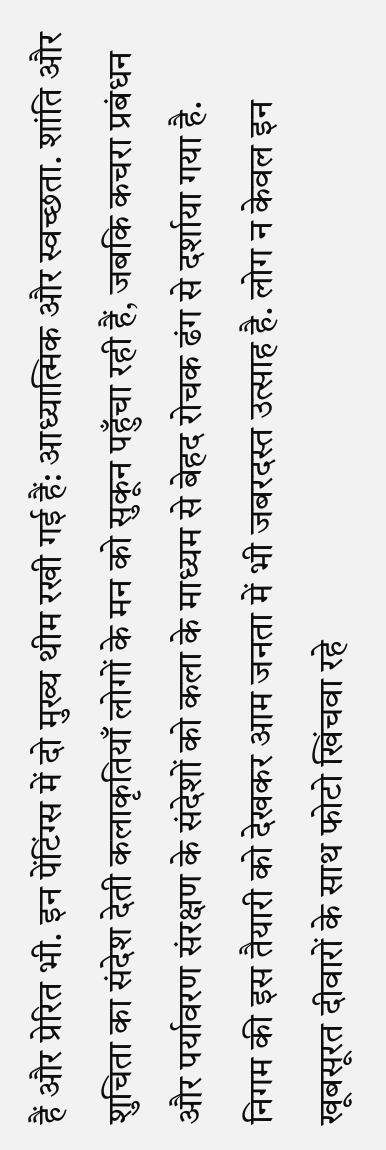हैं और प्रेरित भी. इन पेंटिंग्स में दो मुख्य थीम रखी गई हैं: आध्यात्मिक और स्वच्छता. शांति और शुचिता का संदेश देती कलाकृतियाँ लोगों के मन को सुकून पहुँचा रही हैं, जबकि कचरा प्रबंधन और पर्यावरण संरक्षण के संदेशों को कला के माध्यम से बेहद रोचक ढंग से दर्शाया गया है.
निगम की इस तैयारी को देखकर आम जनता में भी जबरदस्त उत्साह है. लोग न केवल इन खूबसूरत दीवारों के साथ फोटो खिंचवा रहे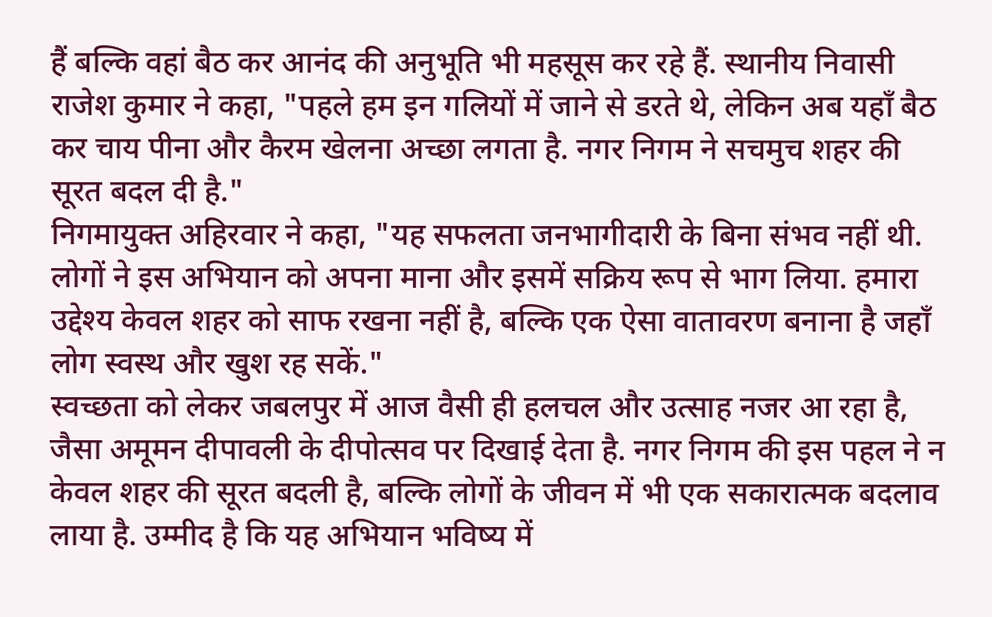हैं बल्कि वहां बैठ कर आनंद की अनुभूति भी महसूस कर रहे हैं. स्थानीय निवासी राजेश कुमार ने कहा, "पहले हम इन गलियों में जाने से डरते थे, लेकिन अब यहाँ बैठ कर चाय पीना और कैरम खेलना अच्छा लगता है. नगर निगम ने सचमुच शहर की सूरत बदल दी है."
निगमायुक्त अहिरवार ने कहा, "यह सफलता जनभागीदारी के बिना संभव नहीं थी. लोगों ने इस अभियान को अपना माना और इसमें सक्रिय रूप से भाग लिया. हमारा उद्देश्य केवल शहर को साफ रखना नहीं है, बल्कि एक ऐसा वातावरण बनाना है जहाँ लोग स्वस्थ और खुश रह सकें."
स्वच्छता को लेकर जबलपुर में आज वैसी ही हलचल और उत्साह नजर आ रहा है, जैसा अमूमन दीपावली के दीपोत्सव पर दिखाई देता है. नगर निगम की इस पहल ने न केवल शहर की सूरत बदली है, बल्कि लोगों के जीवन में भी एक सकारात्मक बदलाव लाया है. उम्मीद है कि यह अभियान भविष्य में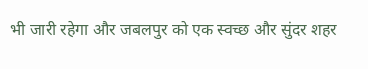भी जारी रहेगा और जबलपुर को एक स्वच्छ और सुंदर शहर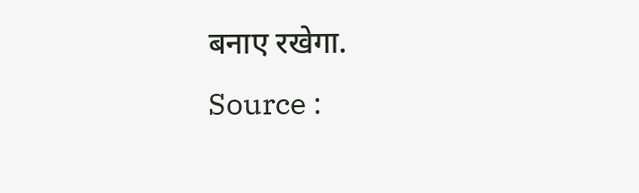बनाए रखेगा.
Source :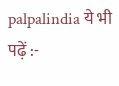palpalindia ये भी पढ़ें :-